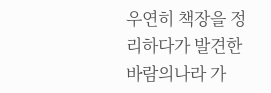우연히 책장을 정리하다가 발견한 바람의나라 가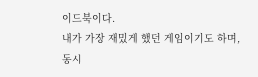이드북이다.
내가 가장 재밌게 했던 게임이기도 하며, 동시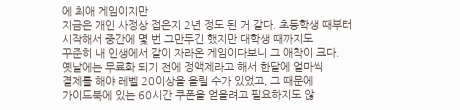에 최애 게임이지만
지금은 개인 사정상 접은지 2년 정도 된 거 같다. 초등학생 때부터
시작해서 중간에 몇 번 그만두긴 했지만 대학생 때까지도
꾸준히 내 인생에서 같이 자라온 게임이다보니 그 애착이 크다.
옛날에는 무료화 되기 전에 정액제라고 해서 한달에 얼마씩
결제를 해야 레벨 20이상을 올릴 수가 있었고, 그 때문에
가이드북에 있는 60시간 쿠폰을 얻을려고 필요하지도 않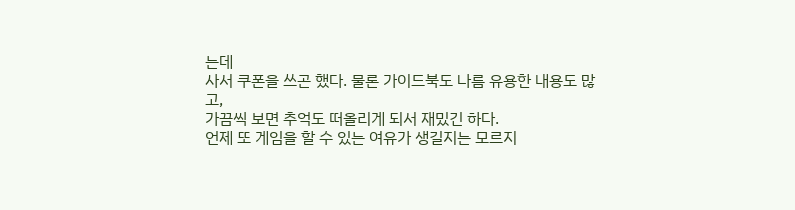는데
사서 쿠폰을 쓰곤 했다. 물론 가이드북도 나름 유용한 내용도 많고,
가끔씩 보면 추억도 떠올리게 되서 재밌긴 하다.
언제 또 게임을 할 수 있는 여유가 생길지는 모르지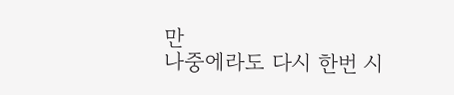만
나중에라도 다시 한번 시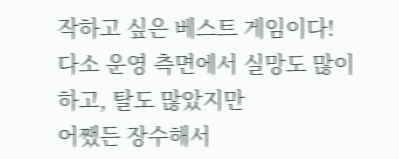작하고 싶은 베스트 게임이다!
다소 운영 측면에서 실망도 많이 하고, 탈도 많았지만
어쨌든 장수해서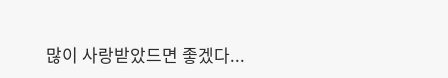많이 사랑받았드면 좋겠다...